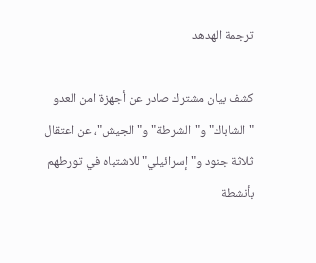ترجمة الهدهد

كشف بيان مشترك صادر عن أجهزة امن العدو "الشاباك" و"الشرطة" و"الجيش"، عن اعتقال ثلاثة جنود و"إسرائيلي" للاشتباه في تورطهم بأنشطة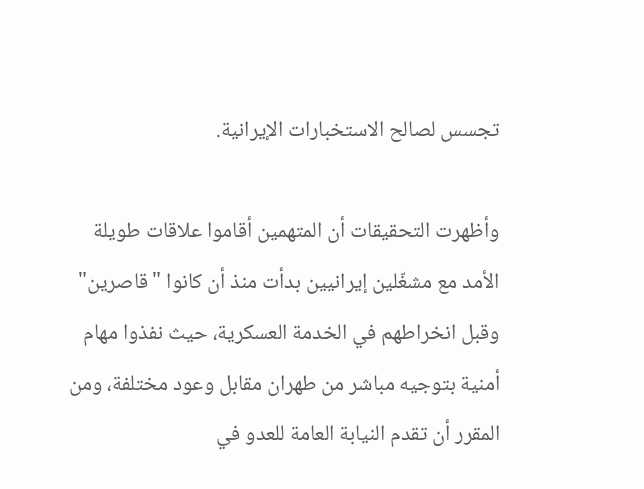تجسس لصالح الاستخبارات الإيرانية.

وأظهرت التحقيقات أن المتهمين أقاموا علاقات طويلة الأمد مع مشغّلين إيرانيين بدأت منذ أن كانوا "قاصرين" وقبل انخراطهم في الخدمة العسكرية، حيث نفذوا مهام أمنية بتوجيه مباشر من طهران مقابل وعود مختلفة، ومن المقرر أن تقدم النيابة العامة للعدو في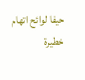حيفا لوائح اتهام خطيرة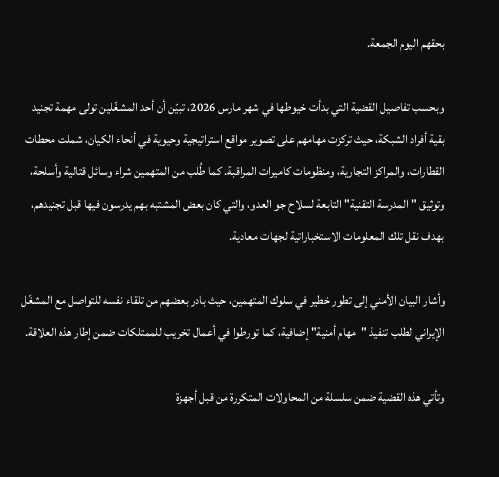بحقهم اليوم الجمعة.

وبحسب تفاصيل القضية التي بدأت خيوطها في شهر مارس 2026، تبيّن أن أحد المشغّلين تولى مهمة تجنيد بقية أفراد الشبكة، حيث تركزت مهامهم على تصوير مواقع استراتيجية وحيوية في أنحاء الكيان، شملت محطات القطارات، والمراكز التجارية، ومنظومات كاميرات المراقبة. كما طُلب من المتهمين شراء وسائل قتالية وأسلحة، وتوثيق "المدرسة التقنية" التابعة لسلاح جو العدو، والتي كان بعض المشتبه بهم يدرسون فيها قبل تجنيدهم، بهدف نقل تلك المعلومات الاستخباراتية لجهات معادية.

وأشار البيان الأمني إلى تطور خطير في سلوك المتهمين، حيث بادر بعضهم من تلقاء نفسه للتواصل مع المشغّل الإيراني لطلب تنفيذ "مهام أمنية" إضافية، كما تورطوا في أعمال تخريب للممتلكات ضمن إطار هذه العلاقة.

وتأتي هذه القضية ضمن سلسلة من المحاولات المتكررة من قبل أجهزة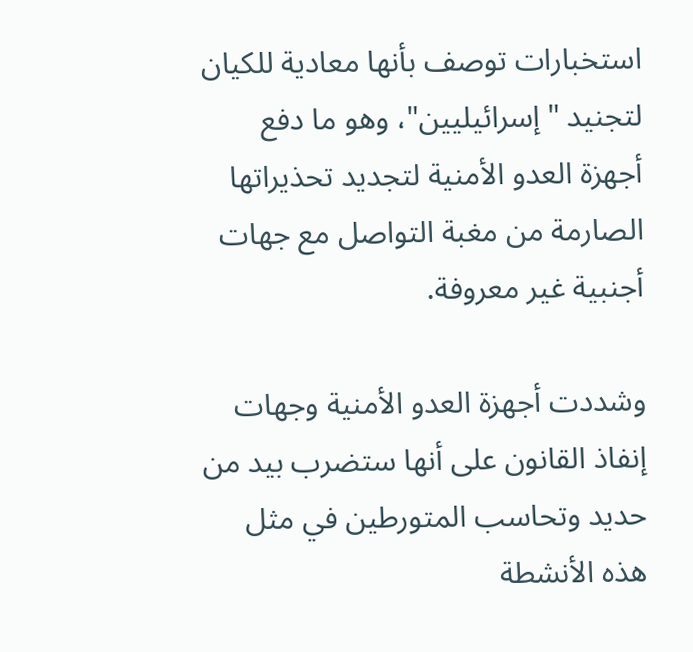استخبارات توصف بأنها معادية للكيان لتجنيد "إسرائيليين"، وهو ما دفع أجهزة العدو الأمنية لتجديد تحذيراتها الصارمة من مغبة التواصل مع جهات أجنبية غير معروفة.

وشددت أجهزة العدو الأمنية وجهات إنفاذ القانون على أنها ستضرب بيد من حديد وتحاسب المتورطين في مثل هذه الأنشطة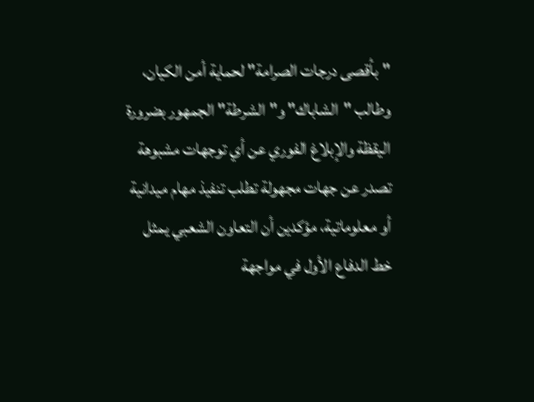"بأقصى درجات الصرامة" لحماية أمن الكيان، وطالب "الشاباك" و"الشرطة" الجمهور بضرورة اليقظة والإبلاغ الفوري عن أي توجهات مشبوهة تصدر عن جهات مجهولة تطلب تنفيذ مهام ميدانية أو معلوماتية، مؤكدين أن التعاون الشعبي يمثل خط الدفاع الأول في مواجهة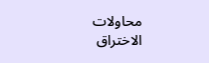محاولات الاختراق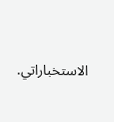الاستخباراتي.